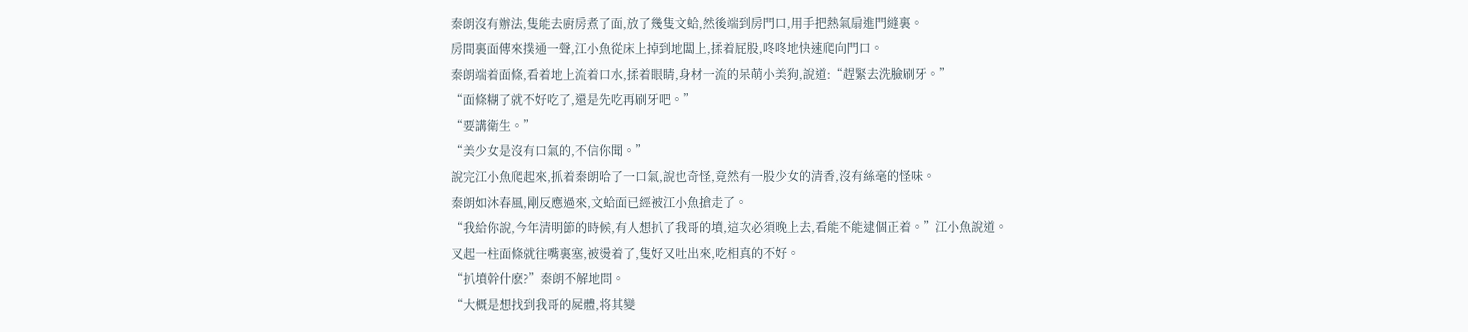秦朗沒有辦法,隻能去廚房煮了面,放了幾隻文蛤,然後端到房門口,用手把熱氣扇進門縫裏。
房間裏面傳來撲通一聲,江小魚從床上掉到地闆上,揉着屁股,咚咚地快速爬向門口。
秦朗端着面條,看着地上流着口水,揉着眼睛,身材一流的呆萌小美狗,說道:“趕緊去洗臉刷牙。”
“面條糊了就不好吃了,還是先吃再刷牙吧。”
“要講衛生。”
“美少女是沒有口氣的,不信你聞。”
說完江小魚爬起來,抓着秦朗哈了一口氣,說也奇怪,竟然有一股少女的清香,沒有絲毫的怪味。
秦朗如沐春風,剛反應過來,文蛤面已經被江小魚搶走了。
“我給你說,今年清明節的時候,有人想扒了我哥的墳,這次必須晚上去,看能不能逮個正着。”江小魚說道。
叉起一柱面條就往嘴裏塞,被燙着了,隻好又吐出來,吃相真的不好。
“扒墳幹什麽?”秦朗不解地問。
“大概是想找到我哥的屍體,将其變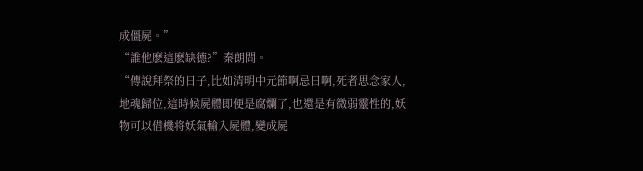成僵屍。”
“誰他麽這麽缺德?”秦朗問。
“傳說拜祭的日子,比如清明中元節啊忌日啊,死者思念家人,地魂歸位,這時候屍體即便是腐爛了,也還是有微弱靈性的,妖物可以借機将妖氣輸入屍體,變成屍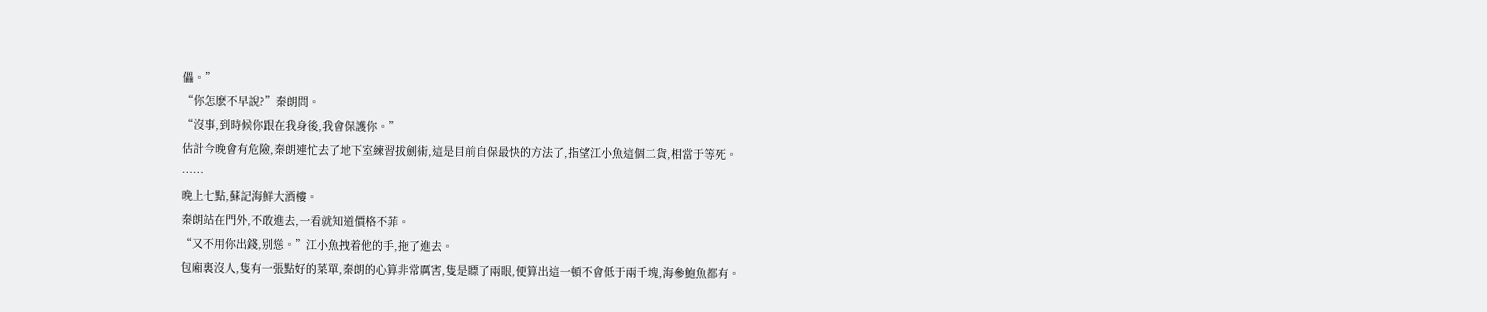儡。”
“你怎麽不早說?”秦朗問。
“沒事,到時候你跟在我身後,我會保護你。”
估計今晚會有危險,秦朗連忙去了地下室練習拔劍術,這是目前自保最快的方法了,指望江小魚這個二貨,相當于等死。
……
晚上七點,蘇記海鮮大酒樓。
秦朗站在門外,不敢進去,一看就知道價格不菲。
“又不用你出錢,别慫。”江小魚拽着他的手,拖了進去。
包廂裏沒人,隻有一張點好的菜單,秦朗的心算非常厲害,隻是瞟了兩眼,便算出這一頓不會低于兩千塊,海參鮑魚都有。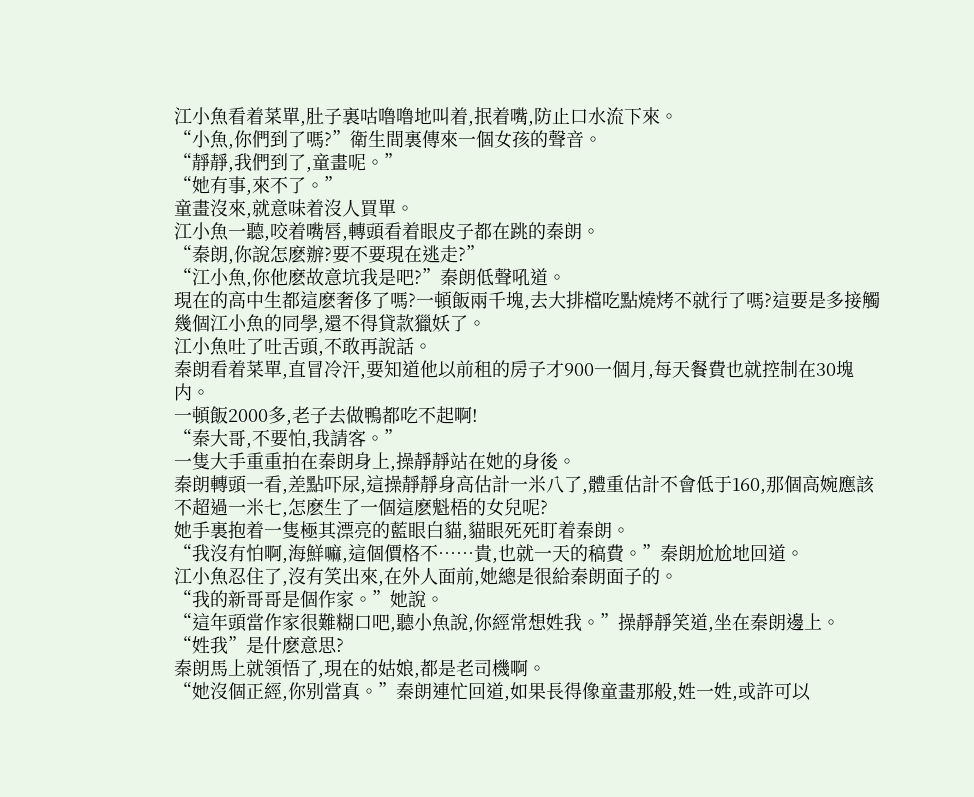江小魚看着菜單,肚子裏咕噜噜地叫着,抿着嘴,防止口水流下來。
“小魚,你們到了嗎?”衛生間裏傳來一個女孩的聲音。
“靜靜,我們到了,童畫呢。”
“她有事,來不了。”
童畫沒來,就意味着沒人買單。
江小魚一聽,咬着嘴唇,轉頭看着眼皮子都在跳的秦朗。
“秦朗,你說怎麽辦?要不要現在逃走?”
“江小魚,你他麽故意坑我是吧?”秦朗低聲吼道。
現在的高中生都這麽奢侈了嗎?一頓飯兩千塊,去大排檔吃點燒烤不就行了嗎?這要是多接觸幾個江小魚的同學,還不得貸款獵妖了。
江小魚吐了吐舌頭,不敢再說話。
秦朗看着菜單,直冒冷汗,要知道他以前租的房子才900一個月,每天餐費也就控制在30塊内。
一頓飯2000多,老子去做鴨都吃不起啊!
“秦大哥,不要怕,我請客。”
一隻大手重重拍在秦朗身上,操靜靜站在她的身後。
秦朗轉頭一看,差點吓尿,這操靜靜身高估計一米八了,體重估計不會低于160,那個高婉應該不超過一米七,怎麽生了一個這麽魁梧的女兒呢?
她手裏抱着一隻極其漂亮的藍眼白貓,貓眼死死盯着秦朗。
“我沒有怕啊,海鮮嘛,這個價格不……貴,也就一天的稿費。”秦朗尬尬地回道。
江小魚忍住了,沒有笑出來,在外人面前,她總是很給秦朗面子的。
“我的新哥哥是個作家。”她說。
“這年頭當作家很難糊口吧,聽小魚說,你經常想姓我。”操靜靜笑道,坐在秦朗邊上。
“姓我”是什麽意思?
秦朗馬上就領悟了,現在的姑娘,都是老司機啊。
“她沒個正經,你别當真。”秦朗連忙回道,如果長得像童畫那般,姓一姓,或許可以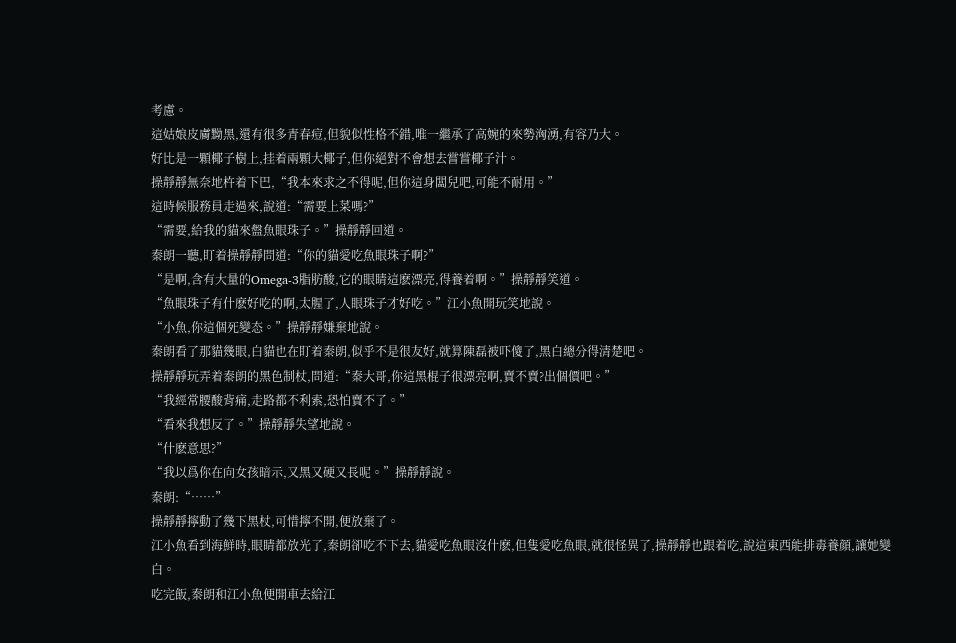考慮。
這姑娘皮膚黝黑,還有很多青春痘,但貌似性格不錯,唯一繼承了高婉的來勢洶湧,有容乃大。
好比是一顆椰子樹上,挂着兩顆大椰子,但你絕對不會想去嘗嘗椰子汁。
操靜靜無奈地杵着下巴,“我本來求之不得呢,但你這身闆兒吧,可能不耐用。”
這時候服務員走過來,說道:“需要上菜嗎?”
“需要,給我的貓來盤魚眼珠子。”操靜靜回道。
秦朗一聽,盯着操靜靜問道:“你的貓愛吃魚眼珠子啊?”
“是啊,含有大量的Omega-3脂肪酸,它的眼睛這麽漂亮,得養着啊。”操靜靜笑道。
“魚眼珠子有什麽好吃的啊,太腥了,人眼珠子才好吃。”江小魚開玩笑地說。
“小魚,你這個死變态。”操靜靜嫌棄地說。
秦朗看了那貓幾眼,白貓也在盯着秦朗,似乎不是很友好,就算陳磊被吓傻了,黑白總分得清楚吧。
操靜靜玩弄着秦朗的黑色制杖,問道:“秦大哥,你這黑棍子很漂亮啊,賣不賣?出個價吧。”
“我經常腰酸背痛,走路都不利索,恐怕賣不了。”
“看來我想反了。”操靜靜失望地說。
“什麽意思?”
“我以爲你在向女孩暗示,又黑又硬又長呢。”操靜靜說。
秦朗:“……”
操靜靜擰動了幾下黑杖,可惜擰不開,便放棄了。
江小魚看到海鮮時,眼睛都放光了,秦朗卻吃不下去,貓愛吃魚眼沒什麽,但隻愛吃魚眼,就很怪異了,操靜靜也跟着吃,說這東西能排毒養顔,讓她變白。
吃完飯,秦朗和江小魚便開車去給江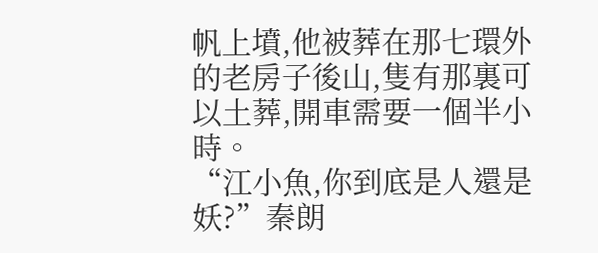帆上墳,他被葬在那七環外的老房子後山,隻有那裏可以土葬,開車需要一個半小時。
“江小魚,你到底是人還是妖?”秦朗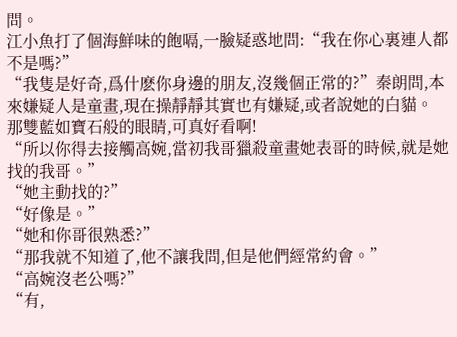問。
江小魚打了個海鮮味的飽嗝,一臉疑惑地問:“我在你心裏連人都不是嗎?”
“我隻是好奇,爲什麽你身邊的朋友,沒幾個正常的?”秦朗問,本來嫌疑人是童畫,現在操靜靜其實也有嫌疑,或者說她的白貓。
那雙藍如寶石般的眼睛,可真好看啊!
“所以你得去接觸高婉,當初我哥獵殺童畫她表哥的時候,就是她找的我哥。”
“她主動找的?”
“好像是。”
“她和你哥很熟悉?”
“那我就不知道了,他不讓我問,但是他們經常約會。”
“高婉沒老公嗎?”
“有,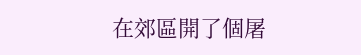在郊區開了個屠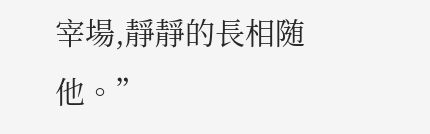宰場,靜靜的長相随他。”